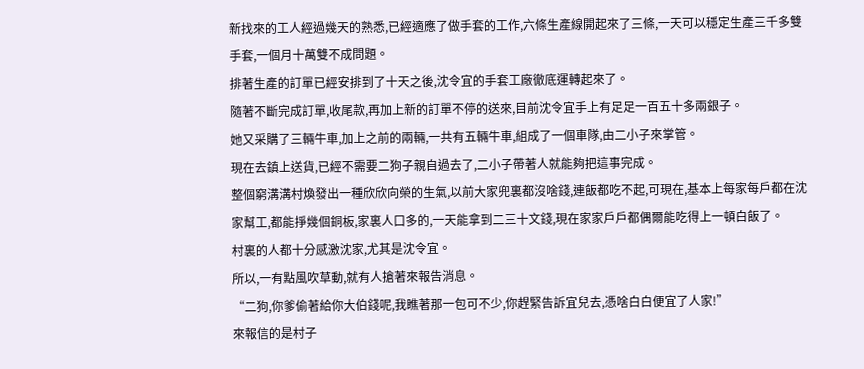新找來的工人經過幾天的熟悉,已經適應了做手套的工作,六條生產線開起來了三條,一天可以穩定生產三千多雙手套,一個月十萬雙不成問題。
排著生產的訂單已經安排到了十天之後,沈令宜的手套工廠徹底運轉起來了。
隨著不斷完成訂單,收尾款,再加上新的訂單不停的送來,目前沈令宜手上有足足一百五十多兩銀子。
她又采購了三輛牛車,加上之前的兩輛,一共有五輛牛車,組成了一個車隊,由二小子來掌管。
現在去鎮上送貨,已經不需要二狗子親自過去了,二小子帶著人就能夠把這事完成。
整個窮溝溝村煥發出一種欣欣向榮的生氣,以前大家兜裏都沒啥錢,連飯都吃不起,可現在,基本上每家每戶都在沈家幫工,都能掙幾個銅板,家裏人口多的,一天能拿到二三十文錢,現在家家戶戶都偶爾能吃得上一頓白飯了。
村裏的人都十分感激沈家,尤其是沈令宜。
所以,一有點風吹草動,就有人搶著來報告消息。
“二狗,你爹偷著給你大伯錢呢,我瞧著那一包可不少,你趕緊告訴宜兒去,憑啥白白便宜了人家!”
來報信的是村子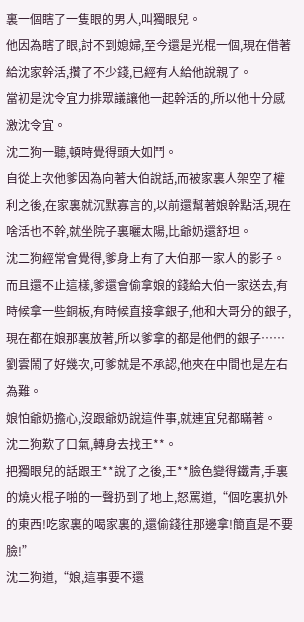裏一個瞎了一隻眼的男人,叫獨眼兒。
他因為瞎了眼,討不到媳婦,至今還是光棍一個,現在借著給沈家幹活,攢了不少錢,已經有人給他說親了。
當初是沈令宜力排眾議讓他一起幹活的,所以他十分感激沈令宜。
沈二狗一聽,頓時覺得頭大如鬥。
自從上次他爹因為向著大伯說話,而被家裏人架空了權利之後,在家裏就沉默寡言的,以前還幫著娘幹點活,現在啥活也不幹,就坐院子裏曬太陽,比爺奶還舒坦。
沈二狗經常會覺得,爹身上有了大伯那一家人的影子。
而且還不止這樣,爹還會偷拿娘的錢給大伯一家送去,有時候拿一些銅板,有時候直接拿銀子,他和大哥分的銀子,現在都在娘那裏放著,所以爹拿的都是他們的銀子……
劉雲鬧了好幾次,可爹就是不承認,他夾在中間也是左右為難。
娘怕爺奶擔心,沒跟爺奶說這件事,就連宜兒都瞞著。
沈二狗歎了口氣,轉身去找王**。
把獨眼兒的話跟王**說了之後,王**臉色變得鐵青,手裏的燒火棍子啪的一聲扔到了地上,怒罵道,“個吃裏扒外的東西!吃家裏的喝家裏的,還偷錢往那邊拿!簡直是不要臉!”
沈二狗道,“娘,這事要不還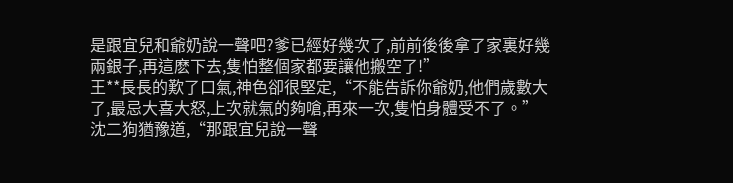是跟宜兒和爺奶說一聲吧?爹已經好幾次了,前前後後拿了家裏好幾兩銀子,再這麽下去,隻怕整個家都要讓他搬空了!”
王**長長的歎了口氣,神色卻很堅定,“不能告訴你爺奶,他們歲數大了,最忌大喜大怒,上次就氣的夠嗆,再來一次,隻怕身體受不了。”
沈二狗猶豫道,“那跟宜兒說一聲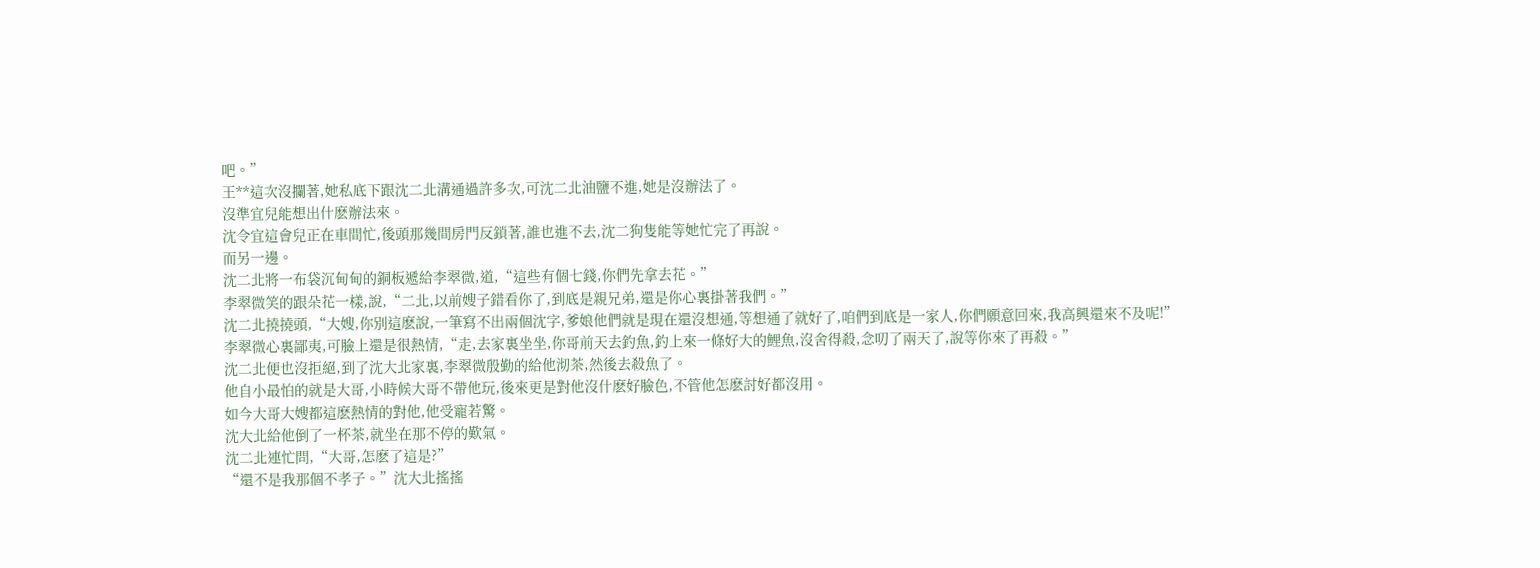吧。”
王**這次沒攔著,她私底下跟沈二北溝通過許多次,可沈二北油鹽不進,她是沒辦法了。
沒準宜兒能想出什麽辦法來。
沈令宜這會兒正在車間忙,後頭那幾間房門反鎖著,誰也進不去,沈二狗隻能等她忙完了再說。
而另一邊。
沈二北將一布袋沉甸甸的銅板遞給李翠微,道,“這些有個七錢,你們先拿去花。”
李翠微笑的跟朵花一樣,說,“二北,以前嫂子錯看你了,到底是親兄弟,還是你心裏掛著我們。”
沈二北撓撓頭,“大嫂,你別這麽說,一筆寫不出兩個沈字,爹娘他們就是現在還沒想通,等想通了就好了,咱們到底是一家人,你們願意回來,我高興還來不及呢!”
李翠微心裏鄙夷,可臉上還是很熱情,“走,去家裏坐坐,你哥前天去釣魚,釣上來一條好大的鯉魚,沒舍得殺,念叨了兩天了,說等你來了再殺。”
沈二北便也沒拒絕,到了沈大北家裏,李翠微殷勤的給他沏茶,然後去殺魚了。
他自小最怕的就是大哥,小時候大哥不帶他玩,後來更是對他沒什麽好臉色,不管他怎麽討好都沒用。
如今大哥大嫂都這麽熱情的對他,他受寵若驚。
沈大北給他倒了一杯茶,就坐在那不停的歎氣。
沈二北連忙問,“大哥,怎麽了這是?”
“還不是我那個不孝子。”沈大北搖搖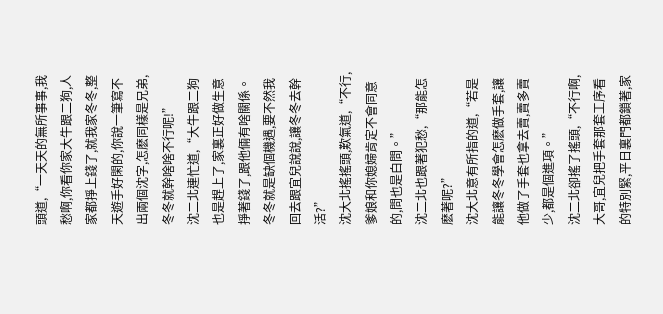頭道,“一天天的無所事事,我愁啊,你看你家大牛跟二狗,人家都掙上錢了,就我家冬冬,整天遊手好閑的,你說一筆寫不出兩個沈字,怎麽同樣是兄弟,冬冬就幹啥啥不行呢!”
沈二北連忙道,“大牛跟二狗也是趕上了,家裏正好做生意掙著錢了,跟他倆有啥關係。冬冬就是缺個機遇,要不然我回去跟宜兒說說,讓冬冬去幹活?”
沈大北搖搖頭,歎氣道,“不行,爹娘和你媳婦肯定不會同意的,問也是白問。”
沈二北也跟著犯愁,“那能怎麽著呢?”
沈大北意有所指的道,“若是能讓冬冬學會怎麽做手套,讓他做了手套也拿去賣,賣多賣少,都是個進項。”
沈二北卻搖了搖頭,“不行啊,大哥,宜兒把手套那套工序看的特別緊,平日裏門都鎖著,家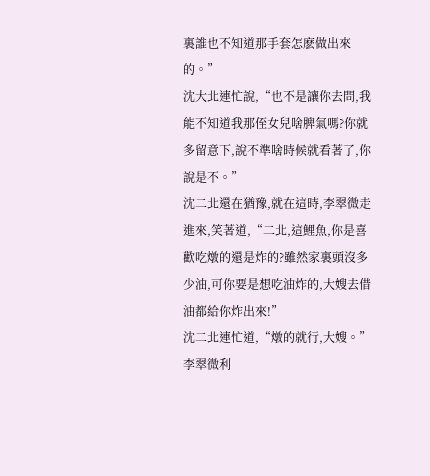裏誰也不知道那手套怎麽做出來的。”
沈大北連忙說,“也不是讓你去問,我能不知道我那侄女兒啥脾氣嗎?你就多留意下,說不準啥時候就看著了,你說是不。”
沈二北還在猶豫,就在這時,李翠微走進來,笑著道,“二北,這鯉魚,你是喜歡吃燉的還是炸的?雖然家裏頭沒多少油,可你要是想吃油炸的,大嫂去借油都給你炸出來!”
沈二北連忙道,“燉的就行,大嫂。”
李翠微利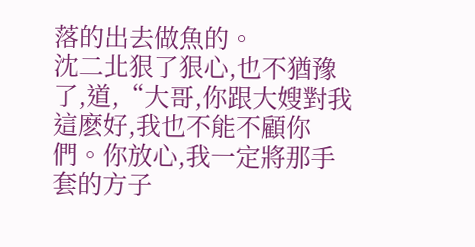落的出去做魚的。
沈二北狠了狠心,也不猶豫了,道,“大哥,你跟大嫂對我這麽好,我也不能不顧你們。你放心,我一定將那手套的方子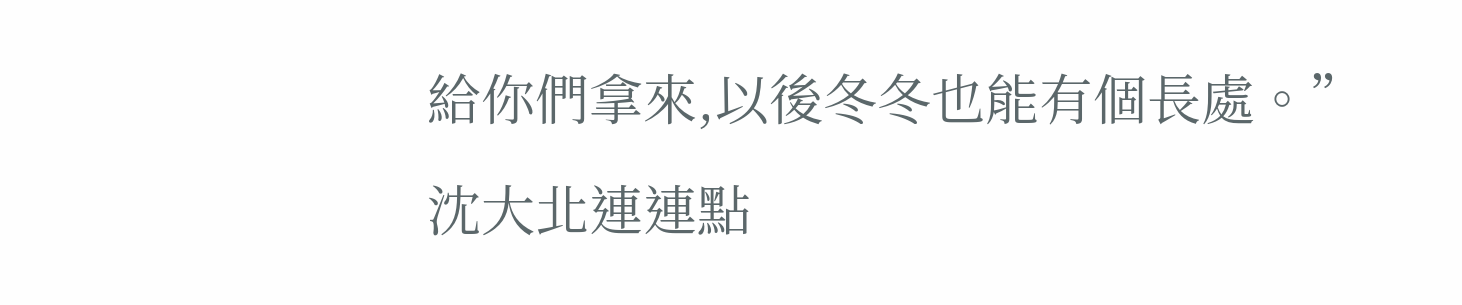給你們拿來,以後冬冬也能有個長處。”
沈大北連連點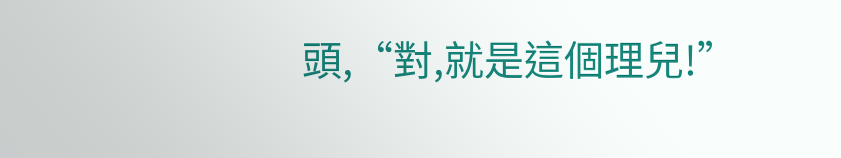頭,“對,就是這個理兒!”